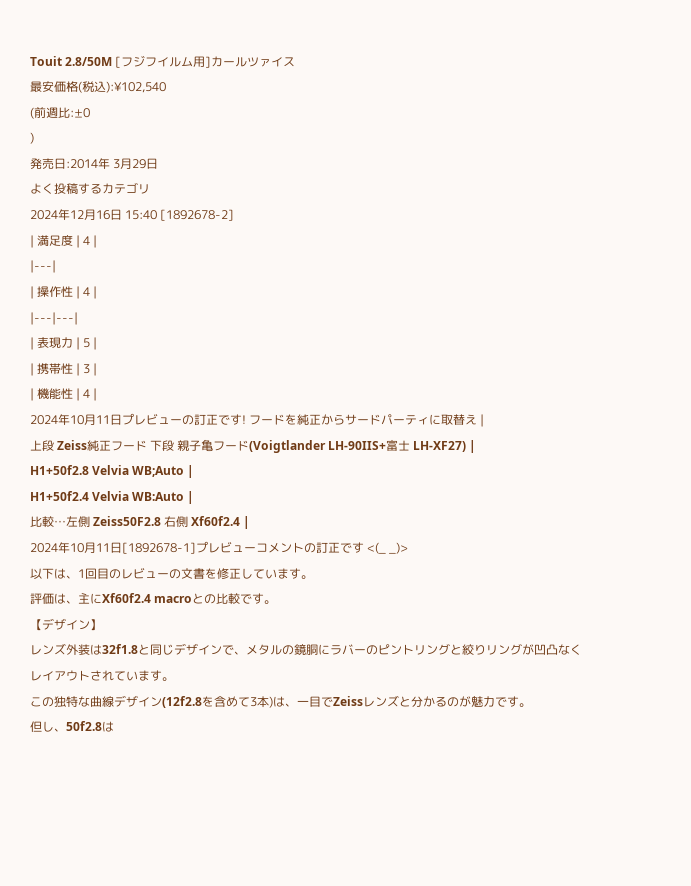Touit 2.8/50M [フジフイルム用]カールツァイス
最安価格(税込):¥102,540
(前週比:±0
)
発売日:2014年 3月29日
よく投稿するカテゴリ
2024年12月16日 15:40 [1892678-2]
| 満足度 | 4 |
|---|
| 操作性 | 4 |
|---|---|
| 表現力 | 5 |
| 携帯性 | 3 |
| 機能性 | 4 |
2024年10月11日プレビューの訂正です! フードを純正からサードパーティに取替え |
上段 Zeiss純正フード 下段 親子亀フード(Voigtlander LH-90IIS+富士 LH-XF27) |
H1+50f2.8 Velvia WB;Auto |
H1+50f2.4 Velvia WB:Auto |
比較…左側 Zeiss50F2.8 右側 Xf60f2.4 |
2024年10月11日[1892678-1]プレビューコメントの訂正です <(_ _)>
以下は、1回目のレビューの文書を修正しています。
評価は、主にXf60f2.4 macroとの比較です。
【デザイン】
レンズ外装は32f1.8と同じデザインで、メタルの鏡胴にラバーのピントリングと絞りリングが凹凸なくレイアウトされています。
この独特な曲線デザイン(12f2.8を含めて3本)は、一目でZeissレンズと分かるのが魅力です。
但し、50f2.8は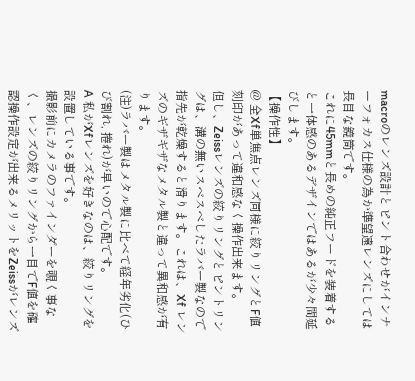macroのレンズ設計とピント合わせがインナーフォカス仕様の為か準望遠レンズにしては長目な鏡筒です。
これに45mmと長めの純正フードを装着すると一体感のあるデザインではあるが少々間延びします。
【操作性】
@ 全Xf単焦点レンズ同様に絞りリングとF値刻印があって違和感なく操作出来ます。
但し、Zeissレンズの絞りリングとピントリングは、溝の無いスベスベしたラバー製なので指先が乾燥すると滑ります。これは、Xf レンズのギザギザなメタル製と違って異和感が有ります。
(注)ラバー製はメタル製に比べて経年劣化(ひび割れ, 捲れ)が早いので心配です。
A 私がXfレンズを好きなのは、絞りリングを設置している事です。
撮影前にカメラのファインダーを覗く事なく、レンズの絞りリングから一目でF値を確認操作設定が出来るメリットをZeissがレンズ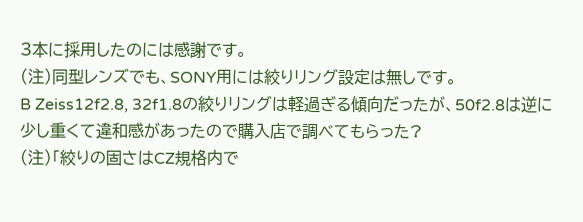3本に採用したのには感謝です。
(注)同型レンズでも、SONY用には絞りリング設定は無しです。
B Zeiss12f2.8, 32f1.8の絞りリングは軽過ぎる傾向だったが、50f2.8は逆に少し重くて違和感があったので購入店で調べてもらった?
(注)「絞りの固さはCZ規格内で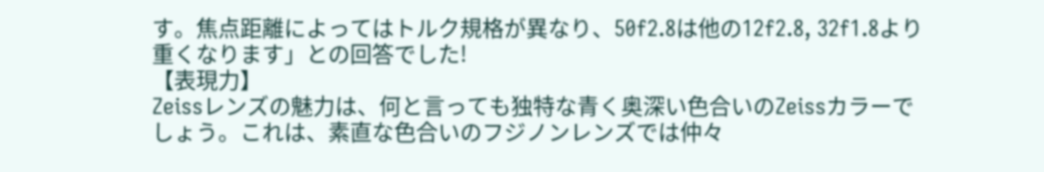す。焦点距離によってはトルク規格が異なり、50f2.8は他の12f2.8, 32f1.8より重くなります」との回答でした!
【表現力】
Zeissレンズの魅力は、何と言っても独特な青く奥深い色合いのZeissカラーでしょう。これは、素直な色合いのフジノンレンズでは仲々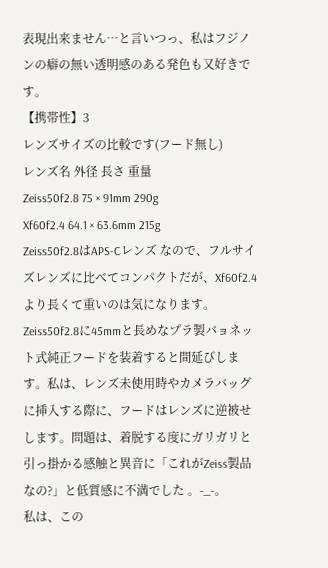表現出来ません…と言いつっ、私はフジノンの癖の無い透明感のある発色も又好きです。
【携帯性】3
レンズサイズの比較です(フード無し)
レンズ名 外径 長さ 重量
Zeiss50f2.8 75 × 91mm 290g
Xf60f2.4 64.1 × 63.6mm 215g
Zeiss50f2.8はAPS-Cレンズ なので、フルサイズレンズに比べてコンパクトだが、Xf60f2.4より長くて重いのは気になります。
Zeiss50f2.8に45mmと長めなプラ製バョネット式純正フードを装着すると間延びします。私は、レンズ未使用時やカメラバッグに挿入する際に、フードはレンズに逆被せします。問題は、着脱する度にガリガリと引っ掛かる感触と異音に「これがZeiss製品なの?」と低質感に不満でした 。-_-。
私は、この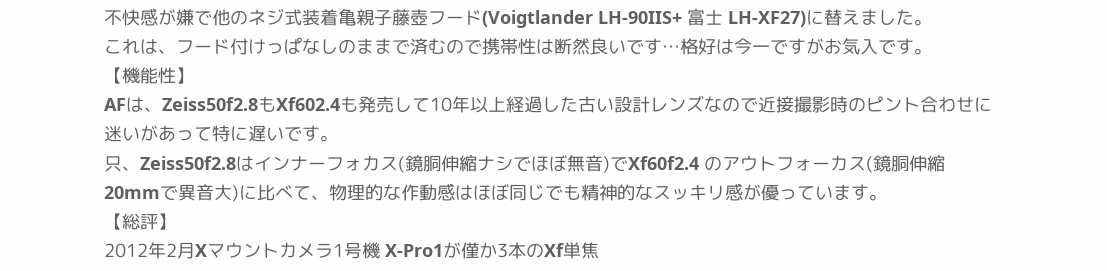不快感が嫌で他のネジ式装着亀親子藤壺フード(Voigtlander LH-90IIS+ 富士 LH-XF27)に替えました。
これは、フード付けっぱなしのままで済むので携帯性は断然良いです…格好は今一ですがお気入です。
【機能性】
AFは、Zeiss50f2.8もXf602.4も発売して10年以上経過した古い設計レンズなので近接撮影時のピント合わせに迷いがあって特に遅いです。
只、Zeiss50f2.8はインナーフォカス(鏡胴伸縮ナシでほぼ無音)でXf60f2.4 のアウトフォーカス(鏡胴伸縮20mmで異音大)に比べて、物理的な作動感はほぼ同じでも精神的なスッキリ感が優っています。
【総評】
2012年2月Xマウントカメラ1号機 X-Pro1が僅か3本のXf単焦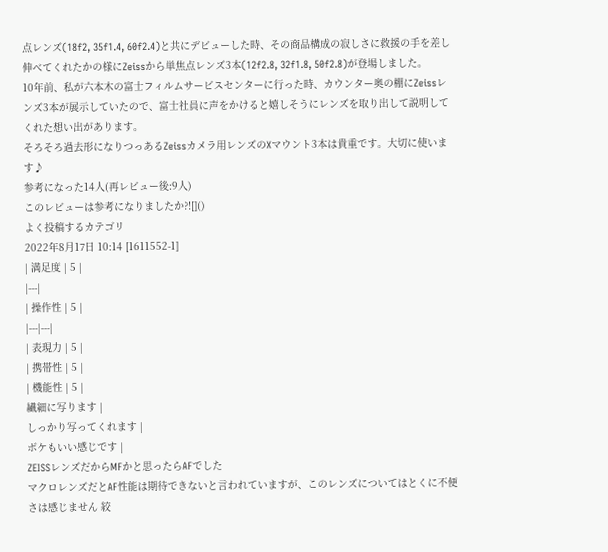点レンズ(18f2, 35f1.4, 60f2.4)と共にデビューした時、その商品構成の寂しさに救援の手を差し伸べてくれたかの様にZeissから単焦点レンズ3本(12f2.8, 32f1.8, 50f2.8)が登場しました。
10年前、私が六本木の富士フィルムサービスセンターに行った時、カウンター奥の棚にZeissレンズ3本が展示していたので、富士社員に声をかけると嬉しそうにレンズを取り出して説明してくれた想い出があります。
そろそろ過去形になりつっあるZeissカメラ用レンズのXマウント3本は貴重です。大切に使います♪
参考になった14人(再レビュー後:9人)
このレビューは参考になりましたか?![]()
よく投稿するカテゴリ
2022年8月17日 10:14 [1611552-1]
| 満足度 | 5 |
|---|
| 操作性 | 5 |
|---|---|
| 表現力 | 5 |
| 携帯性 | 5 |
| 機能性 | 5 |
繊細に写ります |
しっかり写ってくれます |
ボケもいい感じです |
ZEISSレンズだからMFかと思ったらAFでした
マクロレンズだとAF性能は期待できないと言われていますが、このレンズについてはとくに不便さは感じません 絞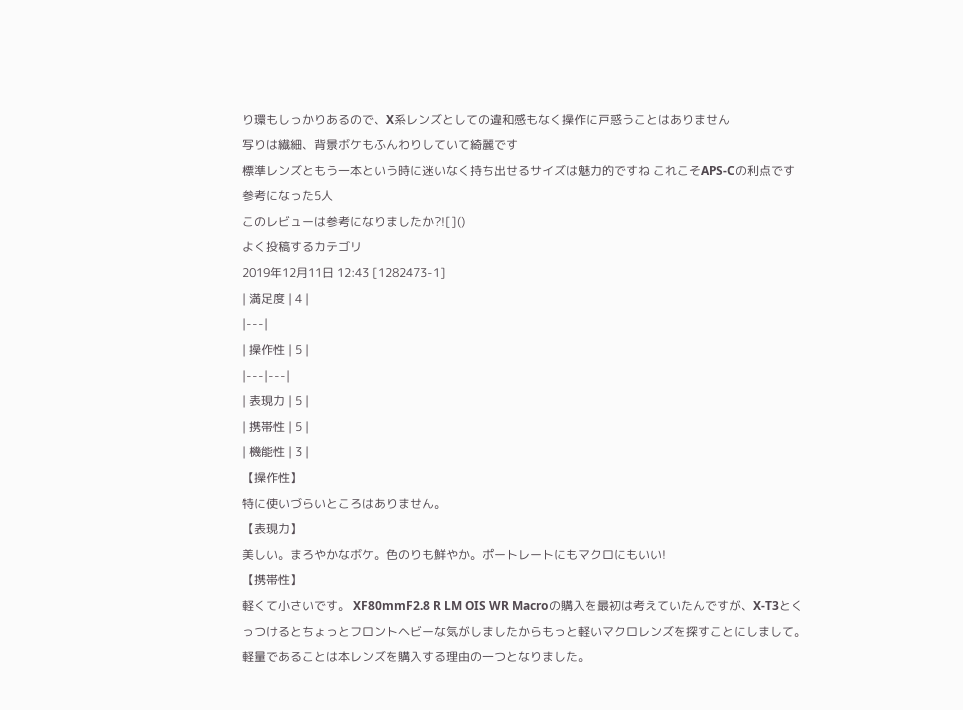り環もしっかりあるので、X系レンズとしての違和感もなく操作に戸惑うことはありません
写りは繊細、背景ボケもふんわりしていて綺麗です
標準レンズともう一本という時に迷いなく持ち出せるサイズは魅力的ですね これこそAPS-Cの利点です
参考になった5人
このレビューは参考になりましたか?![]()
よく投稿するカテゴリ
2019年12月11日 12:43 [1282473-1]
| 満足度 | 4 |
|---|
| 操作性 | 5 |
|---|---|
| 表現力 | 5 |
| 携帯性 | 5 |
| 機能性 | 3 |
【操作性】
特に使いづらいところはありません。
【表現力】
美しい。まろやかなボケ。色のりも鮮やか。ポートレートにもマクロにもいい!
【携帯性】
軽くて小さいです。 XF80mmF2.8 R LM OIS WR Macroの購入を最初は考えていたんですが、X-T3とくっつけるとちょっとフロントヘビーな気がしましたからもっと軽いマクロレンズを探すことにしまして。軽量であることは本レンズを購入する理由の一つとなりました。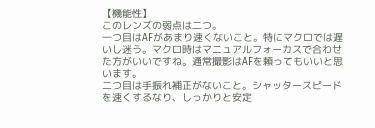【機能性】
このレンズの弱点は二つ。
一つ目はAFがあまり速くないこと。特にマクロでは遅いし迷う。マクロ時はマニュアルフォーカスで合わせた方がいいですね。通常撮影はAFを頼ってもいいと思います。
二つ目は手振れ補正がないこと。シャッタースピードを速くするなり、しっかりと安定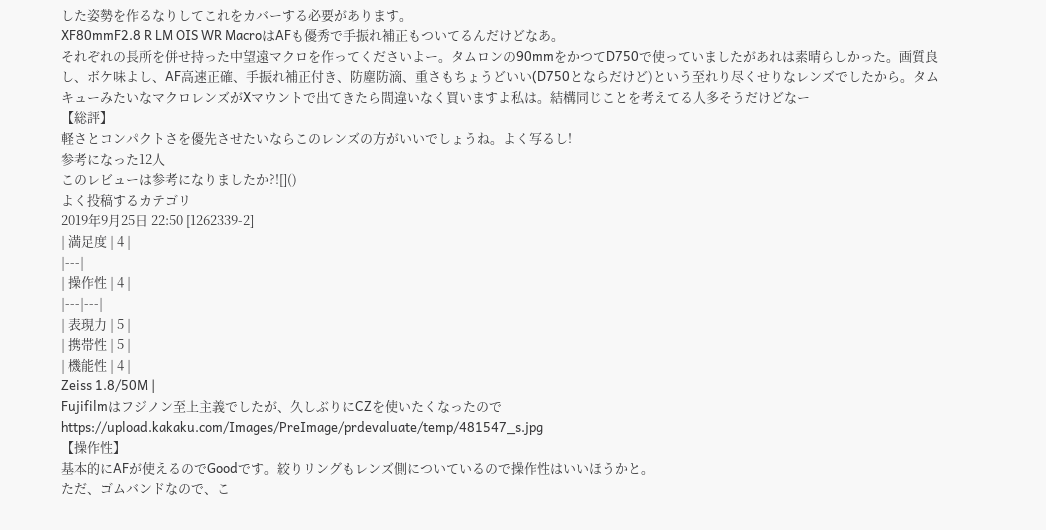した姿勢を作るなりしてこれをカバーする必要があります。
XF80mmF2.8 R LM OIS WR MacroはAFも優秀で手振れ補正もついてるんだけどなあ。
それぞれの長所を併せ持った中望遠マクロを作ってくださいよー。タムロンの90mmをかつてD750で使っていましたがあれは素晴らしかった。画質良し、ボケ味よし、AF高速正確、手振れ補正付き、防塵防滴、重さもちょうどいい(D750とならだけど)という至れり尽くせりなレンズでしたから。タムキューみたいなマクロレンズがXマウントで出てきたら間違いなく買いますよ私は。結構同じことを考えてる人多そうだけどなー
【総評】
軽さとコンパクトさを優先させたいならこのレンズの方がいいでしょうね。よく写るし!
参考になった12人
このレビューは参考になりましたか?![]()
よく投稿するカテゴリ
2019年9月25日 22:50 [1262339-2]
| 満足度 | 4 |
|---|
| 操作性 | 4 |
|---|---|
| 表現力 | 5 |
| 携帯性 | 5 |
| 機能性 | 4 |
Zeiss 1.8/50M |
Fujifilmはフジノン至上主義でしたが、久しぶりにCZを使いたくなったので
https://upload.kakaku.com/Images/PreImage/prdevaluate/temp/481547_s.jpg
【操作性】
基本的にAFが使えるのでGoodです。絞りリングもレンズ側についているので操作性はいいほうかと。
ただ、ゴムバンドなので、こ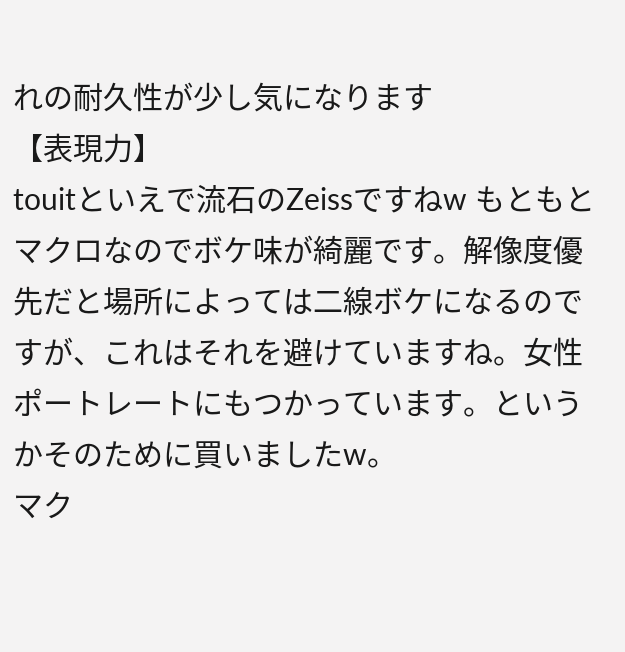れの耐久性が少し気になります
【表現力】
touitといえで流石のZeissですねw もともとマクロなのでボケ味が綺麗です。解像度優先だと場所によっては二線ボケになるのですが、これはそれを避けていますね。女性ポートレートにもつかっています。というかそのために買いましたw。
マク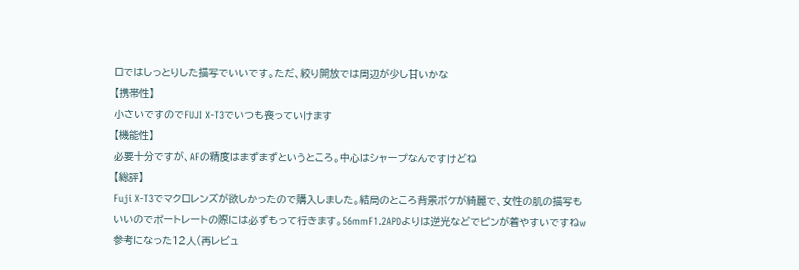ロではしっとりした描写でいいです。ただ、絞り開放では周辺が少し甘いかな
【携帯性】
小さいですのでFUJI X-T3でいつも喪っていけます
【機能性】
必要十分ですが、AFの精度はまずまずというところ。中心はシャープなんですけどね
【総評】
Fuji X-T3でマクロレンズが欲しかったので購入しました。結局のところ背景ボケが綺麗で、女性の肌の描写もいいのでポートレートの際には必ずもって行きます。56mmF1.2APDよりは逆光などでピンが着やすいですねw
参考になった12人(再レビュ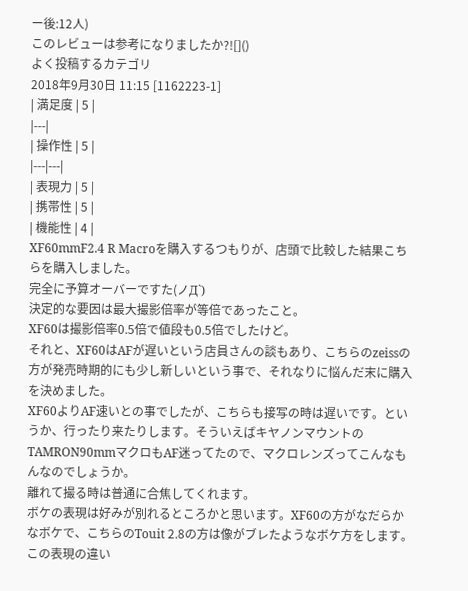ー後:12人)
このレビューは参考になりましたか?![]()
よく投稿するカテゴリ
2018年9月30日 11:15 [1162223-1]
| 満足度 | 5 |
|---|
| 操作性 | 5 |
|---|---|
| 表現力 | 5 |
| 携帯性 | 5 |
| 機能性 | 4 |
XF60mmF2.4 R Macroを購入するつもりが、店頭で比較した結果こちらを購入しました。
完全に予算オーバーですた(ノД`)
決定的な要因は最大撮影倍率が等倍であったこと。
XF60は撮影倍率0.5倍で値段も0.5倍でしたけど。
それと、XF60はAFが遅いという店員さんの談もあり、こちらのzeissの方が発売時期的にも少し新しいという事で、それなりに悩んだ末に購入を決めました。
XF60よりAF速いとの事でしたが、こちらも接写の時は遅いです。というか、行ったり来たりします。そういえばキヤノンマウントのTAMRON90mmマクロもAF迷ってたので、マクロレンズってこんなもんなのでしょうか。
離れて撮る時は普通に合焦してくれます。
ボケの表現は好みが別れるところかと思います。XF60の方がなだらかなボケで、こちらのTouit 2.8の方は像がブレたようなボケ方をします。この表現の違い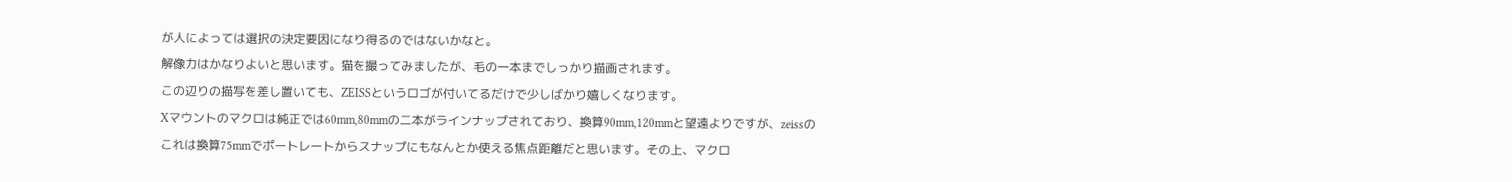が人によっては選択の決定要因になり得るのではないかなと。
解像力はかなりよいと思います。猫を撮ってみましたが、毛の一本までしっかり描画されます。
この辺りの描写を差し置いても、ZEISSというロゴが付いてるだけで少しばかり嬉しくなります。
Xマウントのマクロは純正では60mm,80mmの二本がラインナップされており、換算90mm,120mmと望遠よりですが、zeissのこれは換算75mmでポートレートからスナップにもなんとか使える焦点距離だと思います。その上、マクロ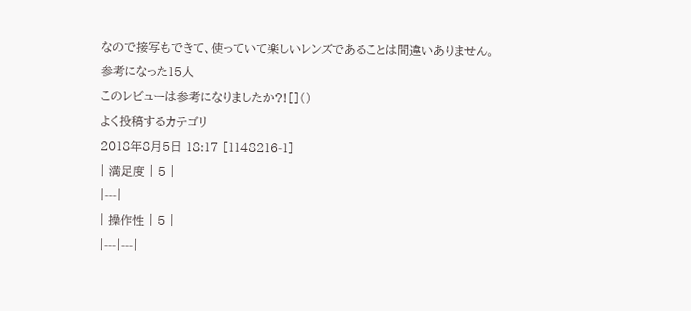なので接写もできて、使っていて楽しいレンズであることは間違いありません。
参考になった15人
このレビューは参考になりましたか?![]()
よく投稿するカテゴリ
2018年8月5日 18:17 [1148216-1]
| 満足度 | 5 |
|---|
| 操作性 | 5 |
|---|---|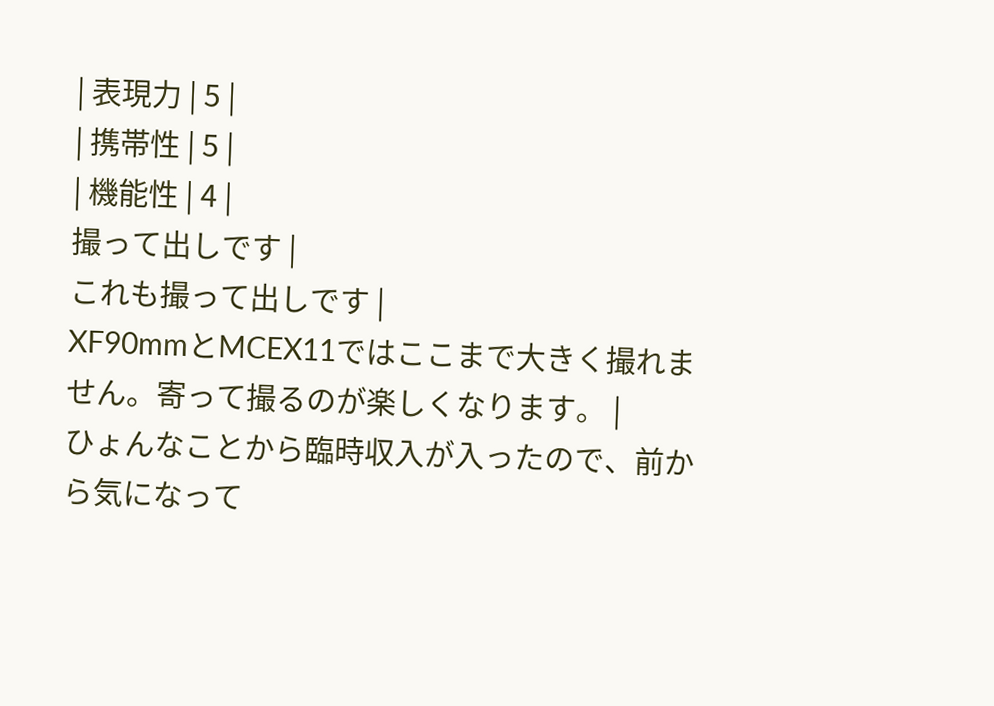| 表現力 | 5 |
| 携帯性 | 5 |
| 機能性 | 4 |
撮って出しです |
これも撮って出しです |
XF90mmとMCEX11ではここまで大きく撮れません。寄って撮るのが楽しくなります。 |
ひょんなことから臨時収入が入ったので、前から気になって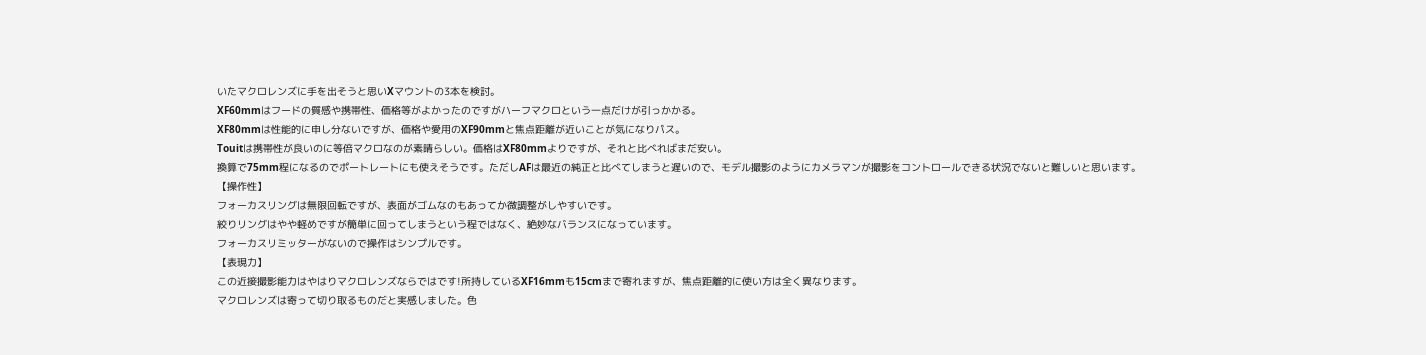いたマクロレンズに手を出そうと思いXマウントの3本を検討。
XF60mmはフードの質感や携帯性、価格等がよかったのですがハーフマクロという一点だけが引っかかる。
XF80mmは性能的に申し分ないですが、価格や愛用のXF90mmと焦点距離が近いことが気になりパス。
Touitは携帯性が良いのに等倍マクロなのが素晴らしい。価格はXF80mmよりですが、それと比べればまだ安い。
換算で75mm程になるのでポートレートにも使えそうです。ただしAFは最近の純正と比べてしまうと遅いので、モデル撮影のようにカメラマンが撮影をコントロールできる状況でないと難しいと思います。
【操作性】
フォーカスリングは無限回転ですが、表面がゴムなのもあってか微調整がしやすいです。
絞りリングはやや軽めですが簡単に回ってしまうという程ではなく、絶妙なバランスになっています。
フォーカスリミッターがないので操作はシンプルです。
【表現力】
この近接撮影能力はやはりマクロレンズならではです!所持しているXF16mmも15cmまで寄れますが、焦点距離的に使い方は全く異なります。
マクロレンズは寄って切り取るものだと実感しました。色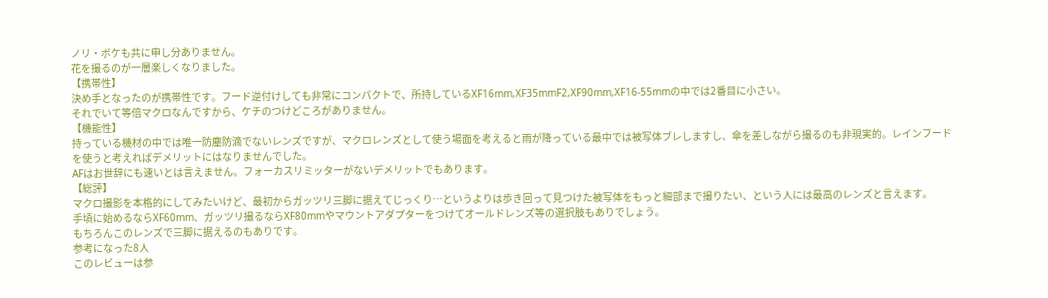ノリ・ボケも共に申し分ありません。
花を撮るのが一層楽しくなりました。
【携帯性】
決め手となったのが携帯性です。フード逆付けしても非常にコンパクトで、所持しているXF16mm,XF35mmF2,XF90mm,XF16-55mmの中では2番目に小さい。
それでいて等倍マクロなんですから、ケチのつけどころがありません。
【機能性】
持っている機材の中では唯一防塵防滴でないレンズですが、マクロレンズとして使う場面を考えると雨が降っている最中では被写体ブレしますし、傘を差しながら撮るのも非現実的。レインフードを使うと考えればデメリットにはなりませんでした。
AFはお世辞にも速いとは言えません。フォーカスリミッターがないデメリットでもあります。
【総評】
マクロ撮影を本格的にしてみたいけど、最初からガッツリ三脚に据えてじっくり…というよりは歩き回って見つけた被写体をもっと細部まで撮りたい、という人には最高のレンズと言えます。
手頃に始めるならXF60mm、ガッツリ撮るならXF80mmやマウントアダプターをつけてオールドレンズ等の選択肢もありでしょう。
もちろんこのレンズで三脚に据えるのもありです。
参考になった8人
このレビューは参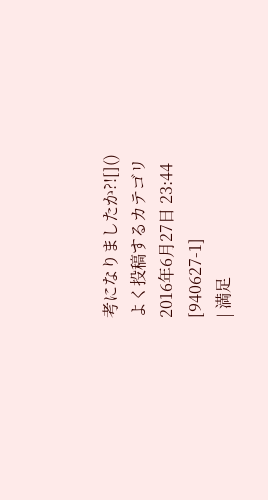考になりましたか?![]()
よく投稿するカテゴリ
2016年6月27日 23:44 [940627-1]
| 満足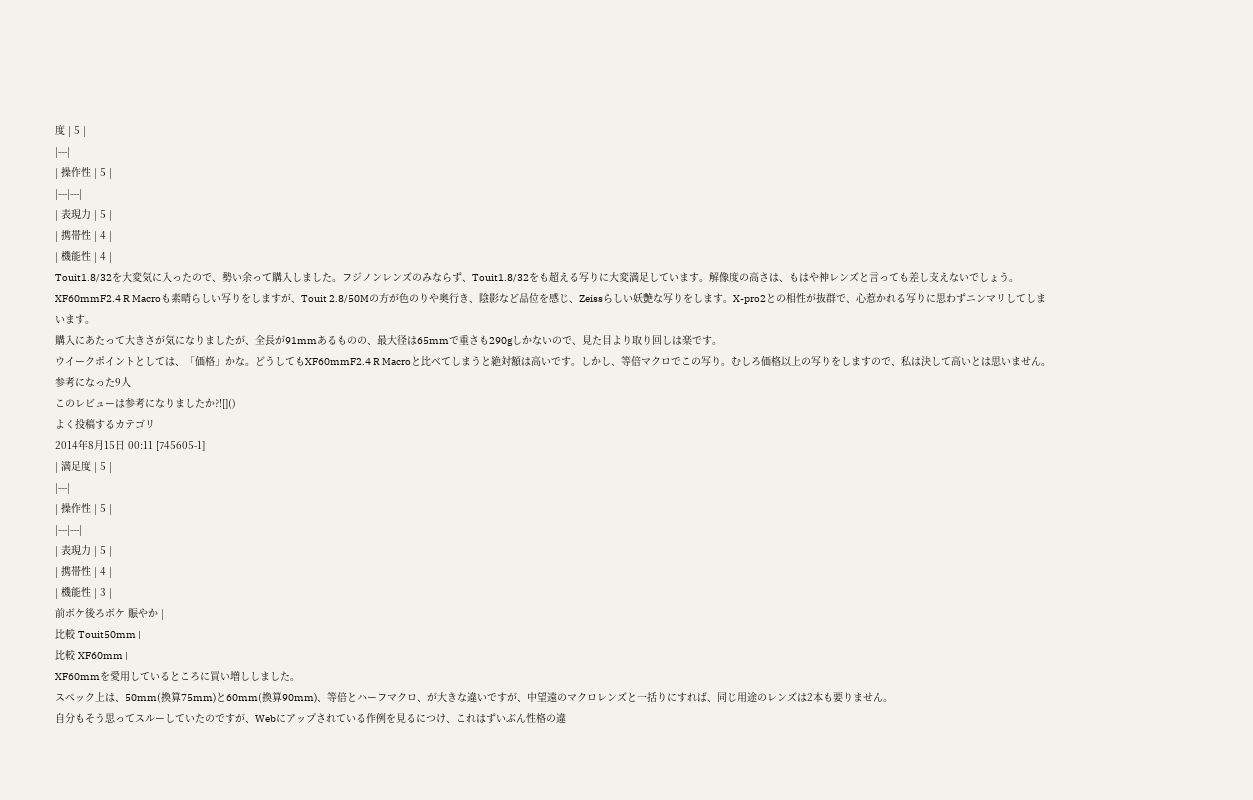度 | 5 |
|---|
| 操作性 | 5 |
|---|---|
| 表現力 | 5 |
| 携帯性 | 4 |
| 機能性 | 4 |
Touit1.8/32を大変気に入ったので、勢い余って購入しました。フジノンレンズのみならず、Touit1.8/32をも超える写りに大変満足しています。解像度の高さは、もはや神レンズと言っても差し支えないでしょう。XF60mmF2.4 R Macroも素晴らしい写りをしますが、Touit 2.8/50Mの方が色のりや奥行き、陰影など品位を感じ、Zeissらしい妖艶な写りをします。X-pro2との相性が抜群で、心惹かれる写りに思わずニンマリしてしまいます。
購入にあたって大きさが気になりましたが、全長が91mmあるものの、最大径は65mmで重さも290gしかないので、見た目より取り回しは楽です。
ウイークポイントとしては、「価格」かな。どうしてもXF60mmF2.4 R Macroと比べてしまうと絶対額は高いです。しかし、等倍マクロでこの写り。むしろ価格以上の写りをしますので、私は決して高いとは思いません。
参考になった9人
このレビューは参考になりましたか?![]()
よく投稿するカテゴリ
2014年8月15日 00:11 [745605-1]
| 満足度 | 5 |
|---|
| 操作性 | 5 |
|---|---|
| 表現力 | 5 |
| 携帯性 | 4 |
| 機能性 | 3 |
前ボケ後ろボケ 賑やか |
比較 Touit50mm |
比較 XF60mm |
XF60mmを愛用しているところに買い増ししました。
スペック上は、50mm(換算75mm)と60mm(換算90mm)、等倍とハーフマクロ、が大きな違いですが、中望遠のマクロレンズと一括りにすれば、同じ用途のレンズは2本も要りません。
自分もそう思ってスルーしていたのですが、Webにアップされている作例を見るにつけ、これはずいぶん性格の違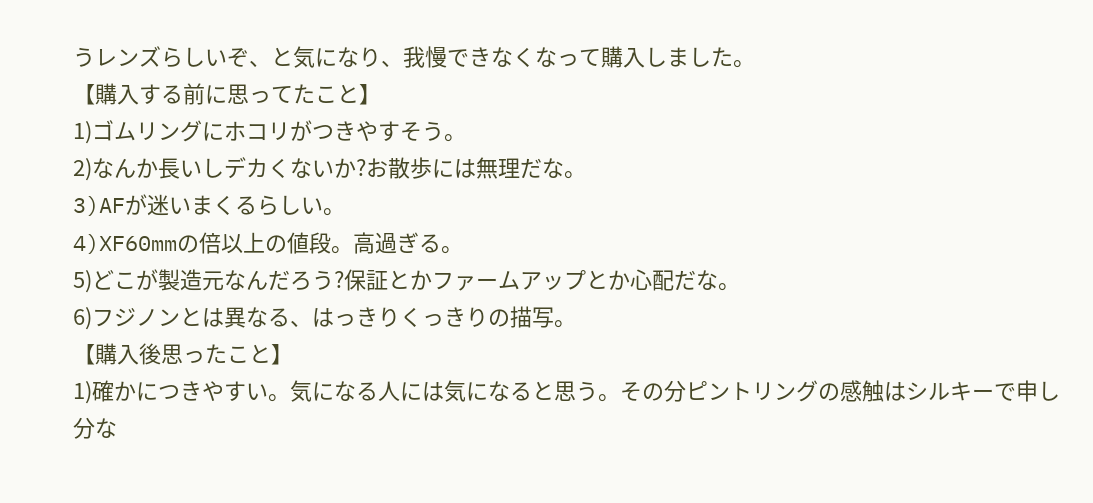うレンズらしいぞ、と気になり、我慢できなくなって購入しました。
【購入する前に思ってたこと】
1)ゴムリングにホコリがつきやすそう。
2)なんか長いしデカくないか?お散歩には無理だな。
3)AFが迷いまくるらしい。
4)XF60mmの倍以上の値段。高過ぎる。
5)どこが製造元なんだろう?保証とかファームアップとか心配だな。
6)フジノンとは異なる、はっきりくっきりの描写。
【購入後思ったこと】
1)確かにつきやすい。気になる人には気になると思う。その分ピントリングの感触はシルキーで申し分な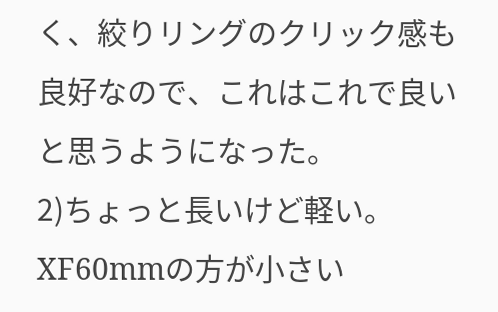く、絞りリングのクリック感も良好なので、これはこれで良いと思うようになった。
2)ちょっと長いけど軽い。XF60mmの方が小さい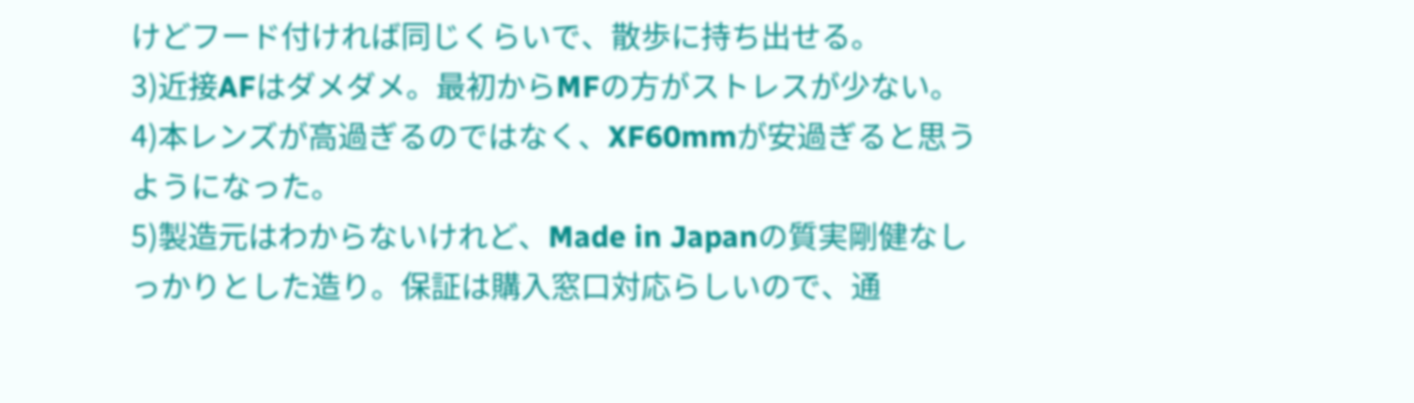けどフード付ければ同じくらいで、散歩に持ち出せる。
3)近接AFはダメダメ。最初からMFの方がストレスが少ない。
4)本レンズが高過ぎるのではなく、XF60mmが安過ぎると思うようになった。
5)製造元はわからないけれど、Made in Japanの質実剛健なしっかりとした造り。保証は購入窓口対応らしいので、通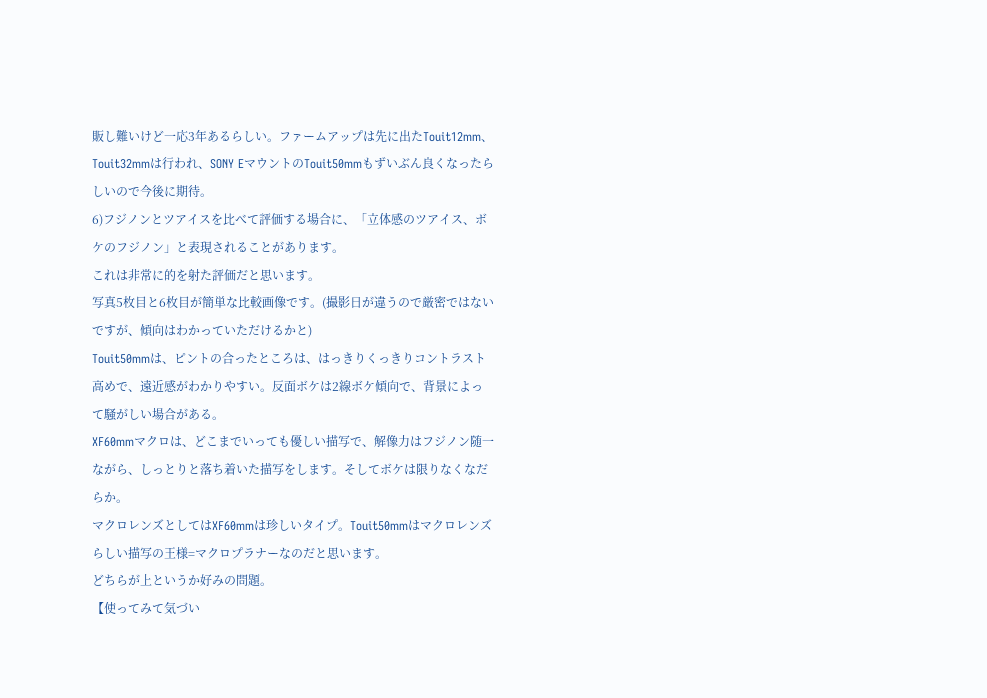販し難いけど一応3年あるらしい。ファームアップは先に出たTouit12mm、Touit32mmは行われ、SONY EマウントのTouit50mmもずいぶん良くなったらしいので今後に期待。
6)フジノンとツアイスを比べて評価する場合に、「立体感のツアイス、ボケのフジノン」と表現されることがあります。
これは非常に的を射た評価だと思います。
写真5枚目と6枚目が簡単な比較画像です。(撮影日が違うので厳密ではないですが、傾向はわかっていただけるかと)
Touit50mmは、ピントの合ったところは、はっきりくっきりコントラスト高めで、遠近感がわかりやすい。反面ボケは2線ボケ傾向で、背景によって騒がしい場合がある。
XF60mmマクロは、どこまでいっても優しい描写で、解像力はフジノン随一ながら、しっとりと落ち着いた描写をします。そしてボケは限りなくなだらか。
マクロレンズとしてはXF60mmは珍しいタイプ。Touit50mmはマクロレンズらしい描写の王様=マクロプラナーなのだと思います。
どちらが上というか好みの問題。
【使ってみて気づい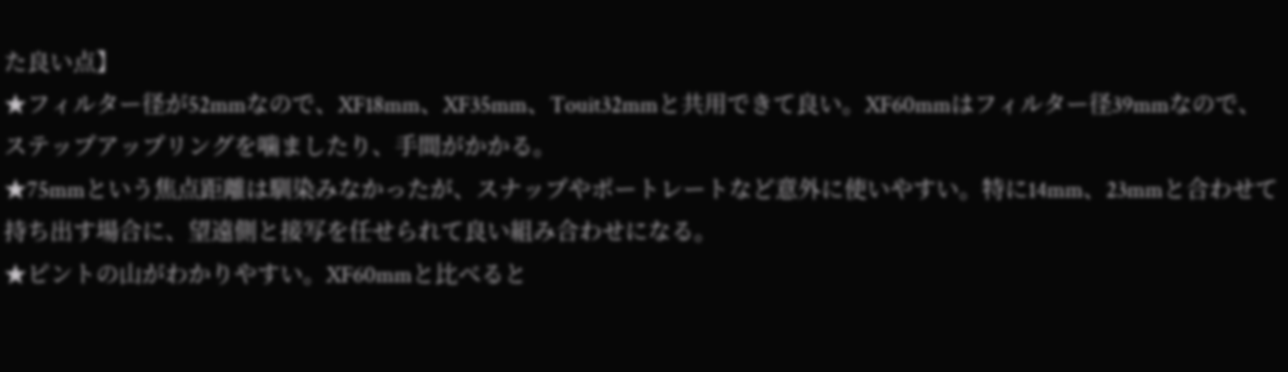た良い点】
★フィルター径が52mmなので、XF18mm、XF35mm、Touit32mmと共用できて良い。XF60mmはフィルター径39mmなので、ステップアップリングを噛ましたり、手間がかかる。
★75mmという焦点距離は馴染みなかったが、スナップやポートレートなど意外に使いやすい。特に14mm、23mmと合わせて持ち出す場合に、望遠側と接写を任せられて良い組み合わせになる。
★ピントの山がわかりやすい。XF60mmと比べると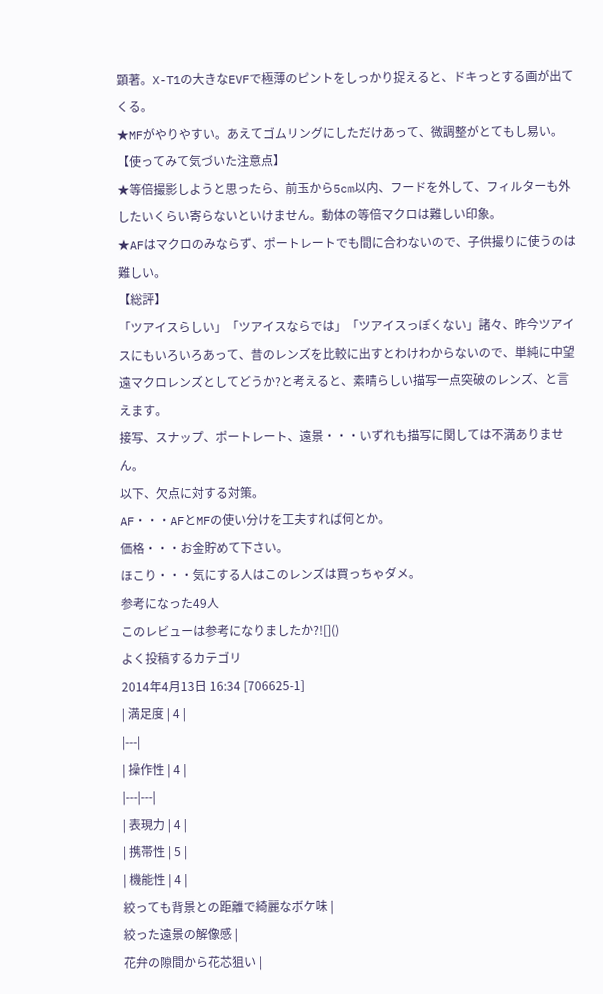顕著。X-T1の大きなEVFで極薄のピントをしっかり捉えると、ドキっとする画が出てくる。
★MFがやりやすい。あえてゴムリングにしただけあって、微調整がとてもし易い。
【使ってみて気づいた注意点】
★等倍撮影しようと思ったら、前玉から5cm以内、フードを外して、フィルターも外したいくらい寄らないといけません。動体の等倍マクロは難しい印象。
★AFはマクロのみならず、ポートレートでも間に合わないので、子供撮りに使うのは難しい。
【総評】
「ツアイスらしい」「ツアイスならでは」「ツアイスっぽくない」諸々、昨今ツアイスにもいろいろあって、昔のレンズを比較に出すとわけわからないので、単純に中望遠マクロレンズとしてどうか?と考えると、素晴らしい描写一点突破のレンズ、と言えます。
接写、スナップ、ポートレート、遠景・・・いずれも描写に関しては不満ありません。
以下、欠点に対する対策。
AF・・・AFとMFの使い分けを工夫すれば何とか。
価格・・・お金貯めて下さい。
ほこり・・・気にする人はこのレンズは買っちゃダメ。
参考になった49人
このレビューは参考になりましたか?![]()
よく投稿するカテゴリ
2014年4月13日 16:34 [706625-1]
| 満足度 | 4 |
|---|
| 操作性 | 4 |
|---|---|
| 表現力 | 4 |
| 携帯性 | 5 |
| 機能性 | 4 |
絞っても背景との距離で綺麗なボケ味 |
絞った遠景の解像感 |
花弁の隙間から花芯狙い |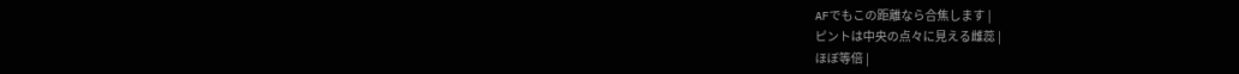AFでもこの距離なら合焦します |
ピントは中央の点々に見える雌蕊 |
ほぼ等倍 |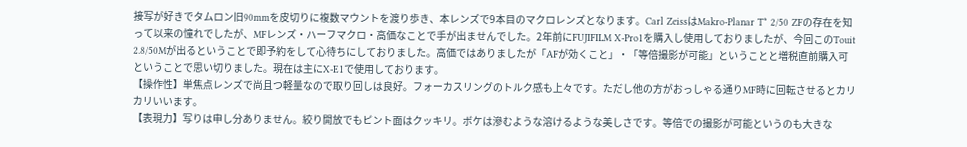接写が好きでタムロン旧90mmを皮切りに複数マウントを渡り歩き、本レンズで9本目のマクロレンズとなります。Carl ZeissはMakro-Planar T* 2/50 ZFの存在を知って以来の憧れでしたが、MFレンズ・ハーフマクロ・高価なことで手が出ませんでした。2年前にFUJIFILM X-Pro1を購入し使用しておりましたが、今回このTouit 2.8/50Mが出るということで即予約をして心待ちにしておりました。高価ではありましたが「AFが効くこと」・「等倍撮影が可能」ということと増税直前購入可ということで思い切りました。現在は主にX-E1で使用しております。
【操作性】単焦点レンズで尚且つ軽量なので取り回しは良好。フォーカスリングのトルク感も上々です。ただし他の方がおっしゃる通りMF時に回転させるとカリカリいいます。
【表現力】写りは申し分ありません。絞り開放でもピント面はクッキリ。ボケは滲むような溶けるような美しさです。等倍での撮影が可能というのも大きな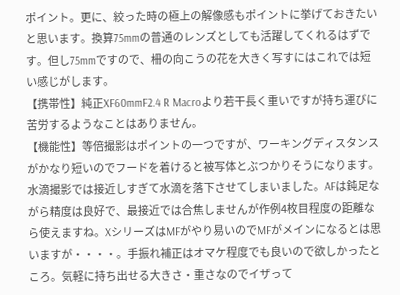ポイント。更に、絞った時の極上の解像感もポイントに挙げておきたいと思います。換算75mmの普通のレンズとしても活躍してくれるはずです。但し75mmですので、柵の向こうの花を大きく写すにはこれでは短い感じがします。
【携帯性】純正XF60mmF2.4 R Macroより若干長く重いですが持ち運びに苦労するようなことはありません。
【機能性】等倍撮影はポイントの一つですが、ワーキングディスタンスがかなり短いのでフードを着けると被写体とぶつかりそうになります。水滴撮影では接近しすぎて水滴を落下させてしまいました。AFは鈍足ながら精度は良好で、最接近では合焦しませんが作例4枚目程度の距離なら使えますね。XシリーズはMFがやり易いのでMFがメインになるとは思いますが・・・・。手振れ補正はオマケ程度でも良いので欲しかったところ。気軽に持ち出せる大きさ・重さなのでイザって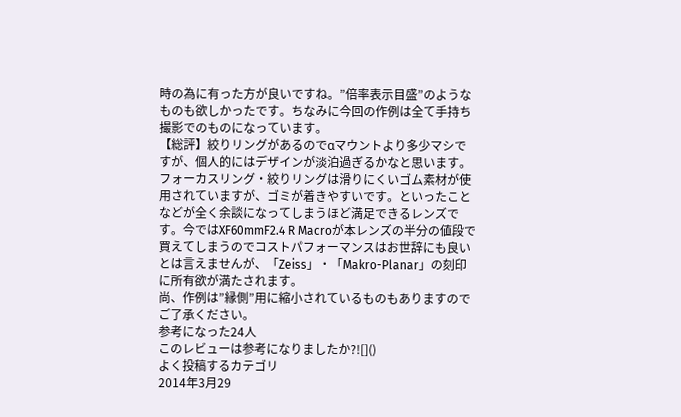時の為に有った方が良いですね。”倍率表示目盛”のようなものも欲しかったです。ちなみに今回の作例は全て手持ち撮影でのものになっています。
【総評】絞りリングがあるのでαマウントより多少マシですが、個人的にはデザインが淡泊過ぎるかなと思います。フォーカスリング・絞りリングは滑りにくいゴム素材が使用されていますが、ゴミが着きやすいです。といったことなどが全く余談になってしまうほど満足できるレンズです。今ではXF60mmF2.4 R Macroが本レンズの半分の値段で買えてしまうのでコストパフォーマンスはお世辞にも良いとは言えませんが、「Zeiss」・「Makro-Planar」の刻印に所有欲が満たされます。
尚、作例は”縁側”用に縮小されているものもありますのでご了承ください。
参考になった24人
このレビューは参考になりましたか?![]()
よく投稿するカテゴリ
2014年3月29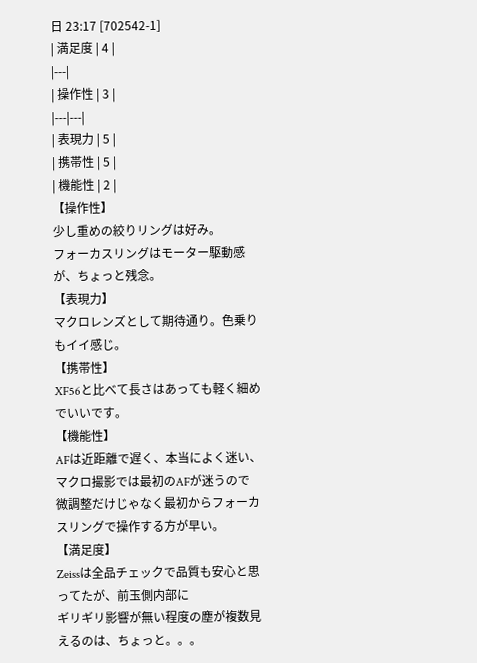日 23:17 [702542-1]
| 満足度 | 4 |
|---|
| 操作性 | 3 |
|---|---|
| 表現力 | 5 |
| 携帯性 | 5 |
| 機能性 | 2 |
【操作性】
少し重めの絞りリングは好み。
フォーカスリングはモーター駆動感が、ちょっと残念。
【表現力】
マクロレンズとして期待通り。色乗りもイイ感じ。
【携帯性】
XF56と比べて長さはあっても軽く細めでいいです。
【機能性】
AFは近距離で遅く、本当によく迷い、マクロ撮影では最初のAFが迷うので
微調整だけじゃなく最初からフォーカスリングで操作する方が早い。
【満足度】
Zeissは全品チェックで品質も安心と思ってたが、前玉側内部に
ギリギリ影響が無い程度の塵が複数見えるのは、ちょっと。。。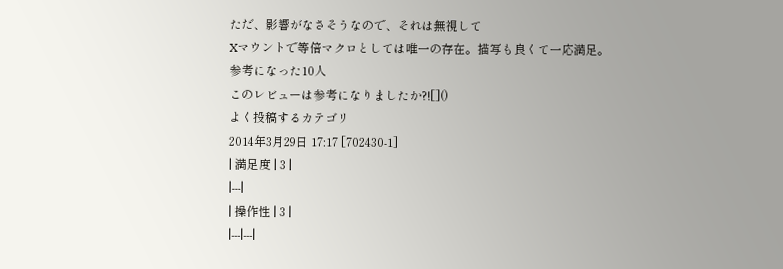ただ、影響がなさそうなので、それは無視して
Xマウントで等倍マクロとしては唯一の存在。描写も良くて一応満足。
参考になった10人
このレビューは参考になりましたか?![]()
よく投稿するカテゴリ
2014年3月29日 17:17 [702430-1]
| 満足度 | 3 |
|---|
| 操作性 | 3 |
|---|---|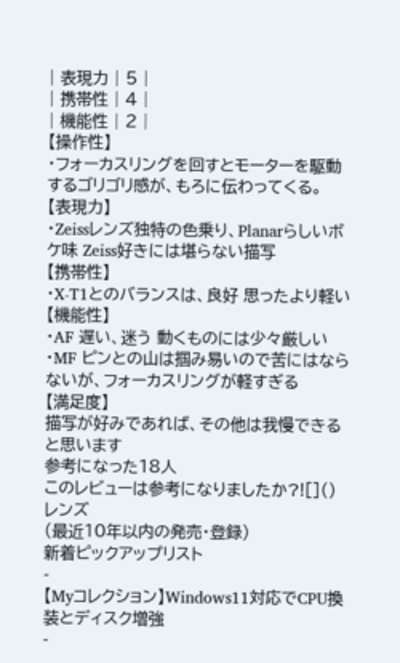| 表現力 | 5 |
| 携帯性 | 4 |
| 機能性 | 2 |
【操作性】
・フォーカスリングを回すとモーターを駆動するゴリゴリ感が、もろに伝わってくる。
【表現力】
・Zeissレンズ独特の色乗り、Planarらしいボケ味 Zeiss好きには堪らない描写
【携帯性】
・X-T1とのバランスは、良好 思ったより軽い
【機能性】
・AF 遅い、迷う 動くものには少々厳しい
・MF ピンとの山は掴み易いので苦にはならないが、フォーカスリングが軽すぎる
【満足度】
描写が好みであれば、その他は我慢できると思います
参考になった18人
このレビューは参考になりましたか?![]()
レンズ
(最近10年以内の発売・登録)
新着ピックアップリスト
-
【Myコレクション】Windows11対応でCPU換装とディスク増強
-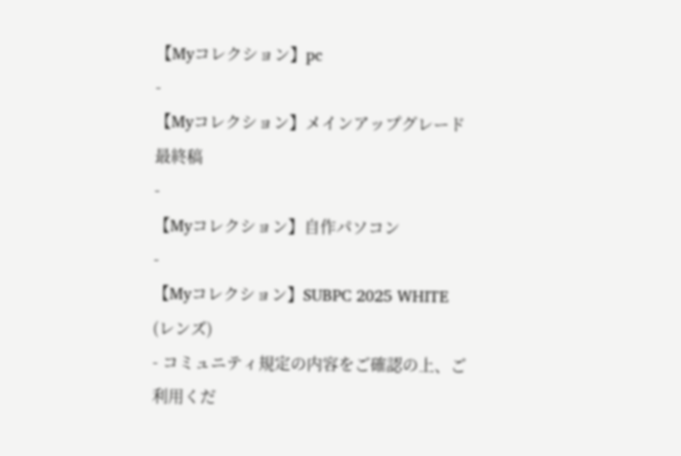【Myコレクション】pc
-
【Myコレクション】メインアップグレード最終稿
-
【Myコレクション】自作パソコン
-
【Myコレクション】SUBPC 2025 WHITE
(レンズ)
- コミュニティ規定の内容をご確認の上、ご利用くだ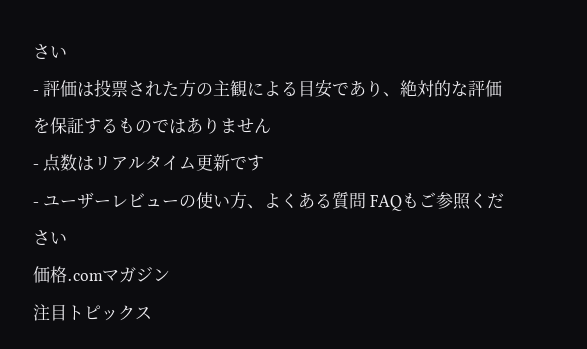さい
- 評価は投票された方の主観による目安であり、絶対的な評価を保証するものではありません
- 点数はリアルタイム更新です
- ユーザーレビューの使い方、よくある質問 FAQもご参照ください
価格.comマガジン
注目トピックス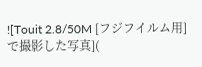![Touit 2.8/50M [フジフイルム用]で撮影した写真](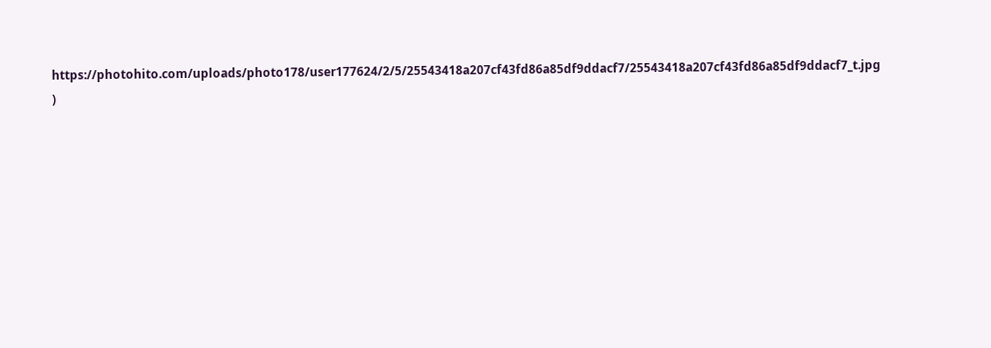https://photohito.com/uploads/photo178/user177624/2/5/25543418a207cf43fd86a85df9ddacf7/25543418a207cf43fd86a85df9ddacf7_t.jpg
)